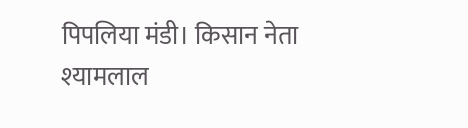पिपलिया मंडी। किसान नेता श्यामलाल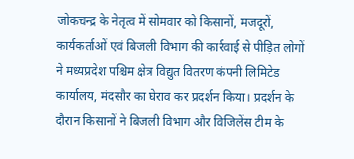जोकचन्द्र के नेतृत्व में सोमवार को किसानों, मजदूरों, कार्यकर्ताओं एवं बिजली विभाग की कार्रवाई से पीड़ित लोगों ने मध्यप्रदेश पश्चिम क्षेत्र विद्युत वितरण कंपनी लिमिटेड कार्यालय, मंदसौर का घेराव कर प्रदर्शन किया। प्रदर्शन के दौरान किसानों ने बिजली विभाग और विजिलेंस टीम के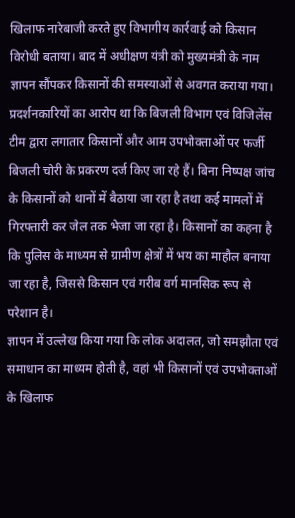खिलाफ नारेबाजी करते हुए विभागीय कार्रवाई को किसान विरोधी बताया। बाद में अधीक्षण यंत्री को मुख्यमंत्री के नाम ज्ञापन सौंपकर किसानों की समस्याओं से अवगत कराया गया।
प्रदर्शनकारियों का आरोप था कि बिजली विभाग एवं विजिलेंस टीम द्वारा लगातार किसानों और आम उपभोक्ताओं पर फर्जी बिजली चोरी के प्रकरण दर्ज किए जा रहे हैं। बिना निष्पक्ष जांच के किसानों को थानों में बैठाया जा रहा है तथा कई मामलों में गिरफ्तारी कर जेल तक भेजा जा रहा है। किसानों का कहना है कि पुलिस के माध्यम से ग्रामीण क्षेत्रों में भय का माहौल बनाया जा रहा है, जिससे किसान एवं गरीब वर्ग मानसिक रूप से परेशान है।
ज्ञापन में उल्लेख किया गया कि लोक अदालत, जो समझौता एवं समाधान का माध्यम होती है, वहां भी किसानों एवं उपभोक्ताओं के खिलाफ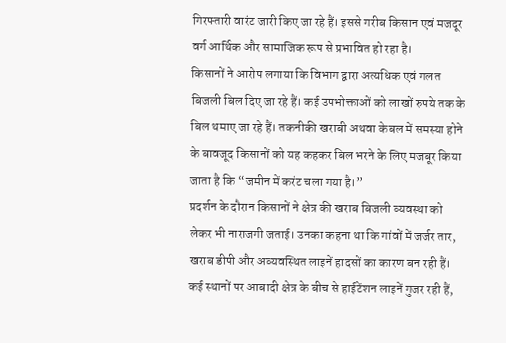गिरफ्तारी वारंट जारी किए जा रहे हैं। इससे गरीब किसान एवं मजदूर वर्ग आर्थिक और सामाजिक रूप से प्रभावित हो रहा है।
किसानों ने आरोप लगाया कि विभाग द्वारा अत्यधिक एवं गलत बिजली बिल दिए जा रहे हैं। कई उपभोक्ताओं को लाखों रुपये तक के बिल थमाए जा रहे हैं। तकनीकी खराबी अथवा केबल में समस्या होने के बावजूद किसानों को यह कहकर बिल भरने के लिए मजबूर किया जाता है कि “जमीन में करंट चला गया है।”
प्रदर्शन के दौरान किसानों ने क्षेत्र की खराब बिजली व्यवस्था को लेकर भी नाराजगी जताई। उनका कहना था कि गांवों में जर्जर तार, खराब डीपी और अव्यवस्थित लाइनें हादसों का कारण बन रही हैं। कई स्थानों पर आबादी क्षेत्र के बीच से हाईटेंशन लाइनें गुजर रही हैं,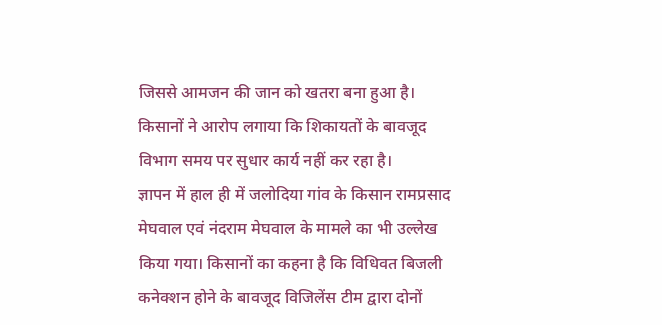जिससे आमजन की जान को खतरा बना हुआ है। किसानों ने आरोप लगाया कि शिकायतों के बावजूद विभाग समय पर सुधार कार्य नहीं कर रहा है।
ज्ञापन में हाल ही में जलोदिया गांव के किसान रामप्रसाद मेघवाल एवं नंदराम मेघवाल के मामले का भी उल्लेख किया गया। किसानों का कहना है कि विधिवत बिजली कनेक्शन होने के बावजूद विजिलेंस टीम द्वारा दोनों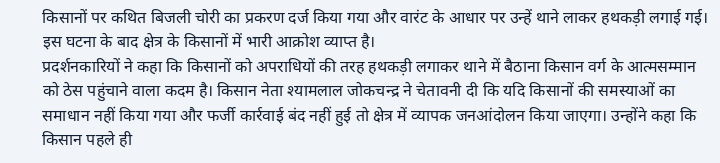किसानों पर कथित बिजली चोरी का प्रकरण दर्ज किया गया और वारंट के आधार पर उन्हें थाने लाकर हथकड़ी लगाई गई। इस घटना के बाद क्षेत्र के किसानों में भारी आक्रोश व्याप्त है।
प्रदर्शनकारियों ने कहा कि किसानों को अपराधियों की तरह हथकड़ी लगाकर थाने में बैठाना किसान वर्ग के आत्मसम्मान को ठेस पहुंचाने वाला कदम है। किसान नेता श्यामलाल जोकचन्द्र ने चेतावनी दी कि यदि किसानों की समस्याओं का समाधान नहीं किया गया और फर्जी कार्रवाई बंद नहीं हुई तो क्षेत्र में व्यापक जनआंदोलन किया जाएगा। उन्होंने कहा कि किसान पहले ही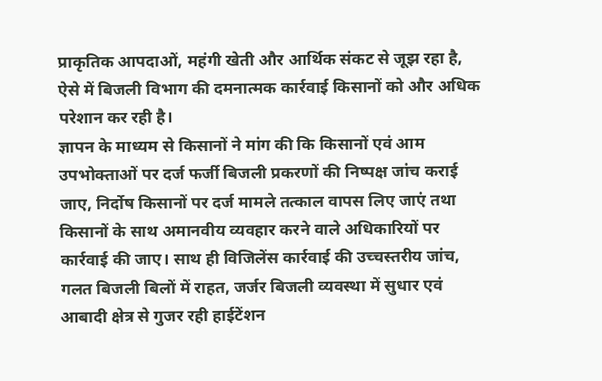प्राकृतिक आपदाओं, महंगी खेती और आर्थिक संकट से जूझ रहा है, ऐसे में बिजली विभाग की दमनात्मक कार्रवाई किसानों को और अधिक परेशान कर रही है।
ज्ञापन के माध्यम से किसानों ने मांग की कि किसानों एवं आम उपभोक्ताओं पर दर्ज फर्जी बिजली प्रकरणों की निष्पक्ष जांच कराई जाए, निर्दोष किसानों पर दर्ज मामले तत्काल वापस लिए जाएं तथा किसानों के साथ अमानवीय व्यवहार करने वाले अधिकारियों पर कार्रवाई की जाए। साथ ही विजिलेंस कार्रवाई की उच्चस्तरीय जांच, गलत बिजली बिलों में राहत, जर्जर बिजली व्यवस्था में सुधार एवं आबादी क्षेत्र से गुजर रही हाईटेंशन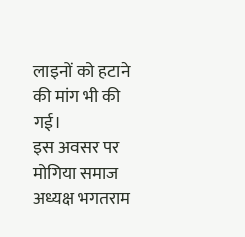लाइनों को हटाने की मांग भी की गई।
इस अवसर पर मोगिया समाज अध्यक्ष भगतराम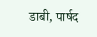डाबी, पार्षद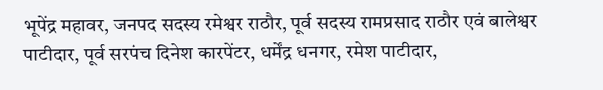भूपेंद्र महावर, जनपद सदस्य रमेश्वर राठौर, पूर्व सदस्य रामप्रसाद राठौर एवं बालेश्वर पाटीदार, पूर्व सरपंच दिनेश कारपेंटर, धर्मेंद्र धनगर, रमेश पाटीदार,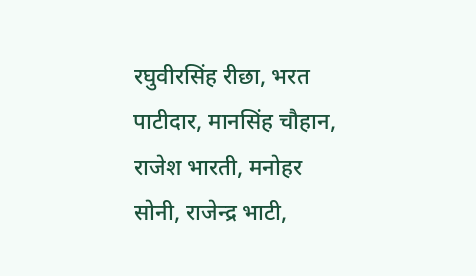रघुवीरसिंह रीछा, भरत पाटीदार, मानसिंह चौहान, राजेश भारती, मनोहर सोनी, राजेन्द्र भाटी,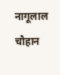नागूलाल चौहान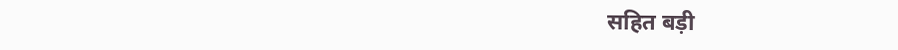सहित बड़ी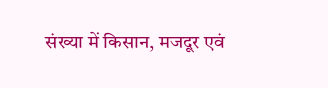संख्या में किसान, मजदूर एवं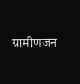ग्रामीणजन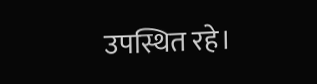उपस्थित रहे।